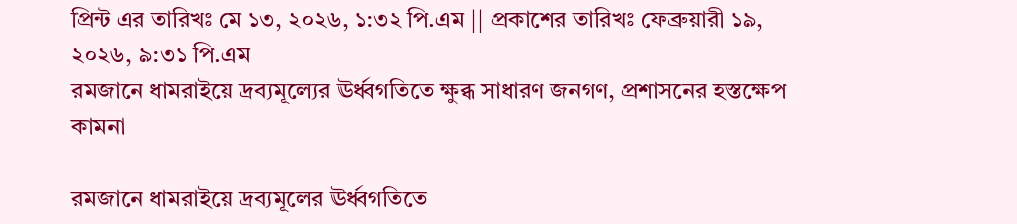প্রিন্ট এর তারিখঃ মে ১৩, ২০২৬, ১:৩২ পি.এম || প্রকাশের তারিখঃ ফেব্রুয়ারী ১৯, ২০২৬, ৯:৩১ পি.এম
রমজানে ধামরাইয়ে দ্রব্যমূল্যের ঊর্ধ্বগতিতে ক্ষুব্ধ সাধারণ জনগণ, প্রশাসনের হস্তক্ষেপ কামনা

রমজানে ধামরাইয়ে দ্রব্যমূলের ঊর্ধ্বগতিতে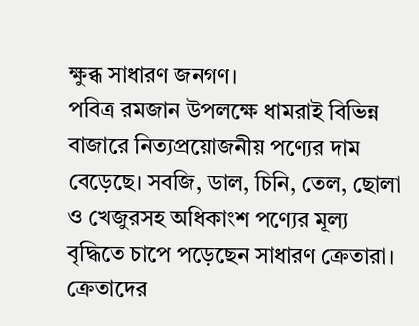ক্ষুব্ধ সাধারণ জনগণ।
পবিত্র রমজান উপলক্ষে ধামরাই বিভিন্ন বাজারে নিত্যপ্রয়োজনীয় পণ্যের দাম বেড়েছে। সবজি, ডাল, চিনি, তেল, ছোলা ও খেজুরসহ অধিকাংশ পণ্যের মূল্য বৃদ্ধিতে চাপে পড়েছেন সাধারণ ক্রেতারা।
ক্রেতাদের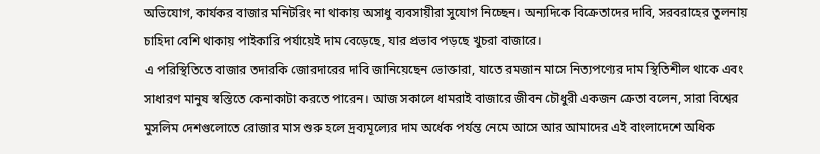অভিযোগ, কার্যকর বাজার মনিটরিং না থাকায় অসাধু ব্যবসায়ীরা সুযোগ নিচ্ছেন। অন্যদিকে বিক্রেতাদের দাবি, সরবরাহের তুলনায় চাহিদা বেশি থাকায় পাইকারি পর্যায়েই দাম বেড়েছে, যার প্রভাব পড়ছে খুচরা বাজারে।
এ পরিস্থিতিতে বাজার তদারকি জোরদারের দাবি জানিয়েছেন ভোক্তারা, যাতে রমজান মাসে নিত্যপণ্যের দাম স্থিতিশীল থাকে এবং সাধারণ মানুষ স্বস্তিতে কেনাকাটা করতে পারেন। আজ সকালে ধামরাই বাজারে জীবন চৌধুরী একজন ক্রেতা বলেন, সারা বিশ্বের মুসলিম দেশগুলোতে রোজার মাস শুরু হলে দ্রব্যমূল্যের দাম অর্ধেক পর্যন্ত নেমে আসে আর আমাদের এই বাংলাদেশে অধিক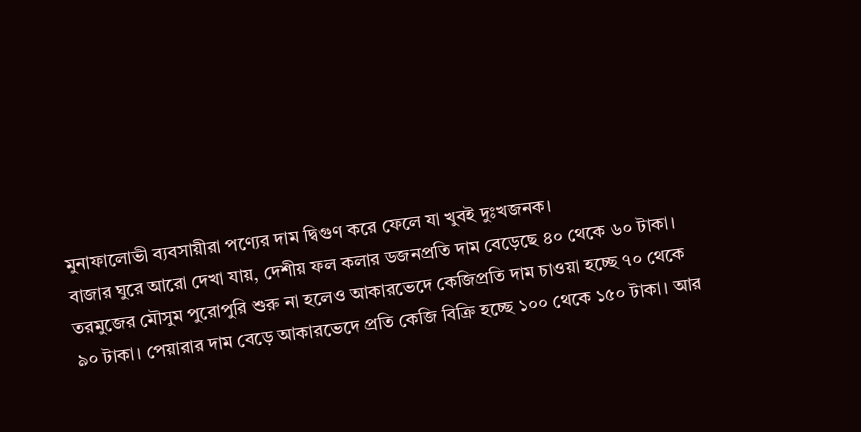মুনাফালোভী ব্যবসায়ীরা পণ্যের দাম দ্বিগুণ করে ফেলে যা খুবই দুঃখজনক।
বাজার ঘুরে আরো দেখা যায়, দেশীয় ফল কলার ডজনপ্রতি দাম বেড়েছে ৪০ থেকে ৬০ টাকা। তরমুজের মৌসুম পুরোপুরি শুরু না হলেও আকারভেদে কেজিপ্রতি দাম চাওয়া হচ্ছে ৭০ থেকে ৯০ টাকা। পেয়ারার দাম বেড়ে আকারভেদে প্রতি কেজি বিক্রি হচ্ছে ১০০ থেকে ১৫০ টাকা। আর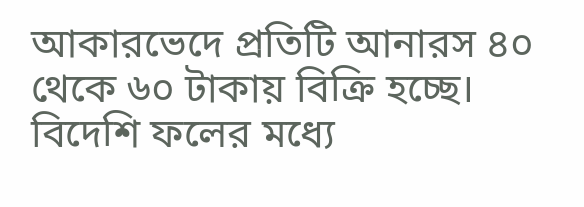আকারভেদে প্রতিটি আনারস ৪০ থেকে ৬০ টাকায় বিক্রি হচ্ছে।
বিদেশি ফলের মধ্যে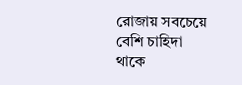রোজায় সবচেয়ে বেশি চাহিদা থাকে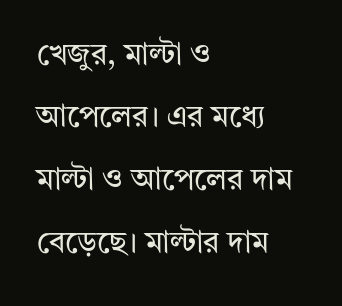খেজুর, মাল্টা ও আপেলের। এর মধ্যে মাল্টা ও আপেলের দাম বেড়েছে। মাল্টার দাম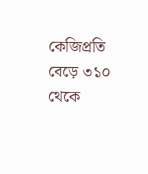কেজিপ্রতি বেড়ে ৩১০ থেকে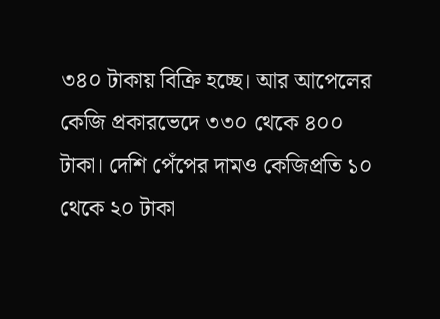৩৪০ টাকায় বিক্রি হচ্ছে। আর আপেলের কেজি প্রকারভেদে ৩৩০ থেকে ৪০০ টাকা। দেশি পেঁপের দামও কেজিপ্রতি ১০ থেকে ২০ টাকা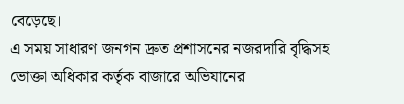বেড়েছে।
এ সময় সাধারণ জনগন দ্রুত প্রশাসনের নজরদারি বৃদ্ধিসহ ভোক্তা অধিকার কর্তৃক বাজারে অভিযানের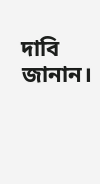দাবি জানান।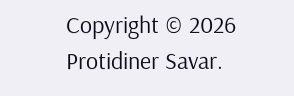Copyright © 2026 Protidiner Savar.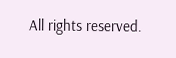All rights reserved.